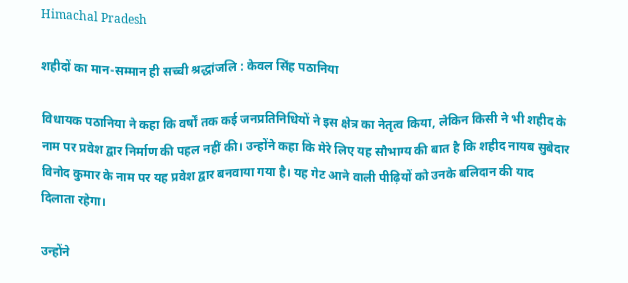Himachal Pradesh

शहीदों का मान-सम्मान ही सच्ची श्रद्धांजलि : केवल सिंह पठानिया

विधायक पठानिया ने कहा कि वर्षों तक कई जनप्रतिनिधियों ने इस क्षेत्र का नेतृत्व किया, लेकिन किसी ने भी शहीद के नाम पर प्रवेश द्वार निर्माण की पहल नहीं की। उन्होंने कहा कि मेरे लिए यह सौभाग्य की बात है कि शहीद नायब सुबेदार विनोद कुमार के नाम पर यह प्रवेश द्वार बनवाया गया है। यह गेट आने वाली पीढ़ियों को उनके बलिदान की याद दिलाता रहेगा।

उन्होंने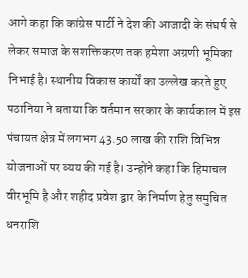आगे कहा कि कांग्रेस पार्टी ने देश की आजादी के संघर्ष से लेकर समाज के सशक्तिकरण तक हमेशा अग्रणी भूमिका निभाई है। स्थानीय विकास कार्यों का उल्लेख करते हुए पठानिया ने बताया कि वर्तमान सरकार के कार्यकाल में इस पंचायत क्षेत्र में लगभग 43.50 लाख की राशि विभिन्न योजनाओं पर व्यय की गई है। उन्होंने कहा कि हिमाचल वीरभूमि है और शहीद प्रवेश द्वार के निर्माण हेतु समुचित धनराशि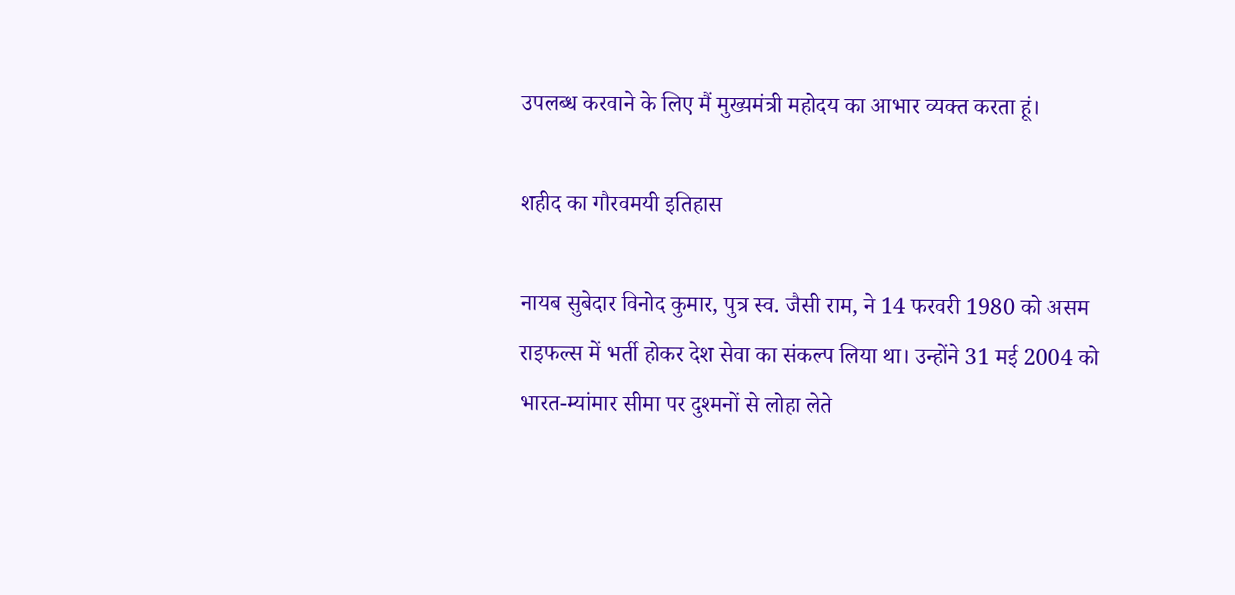उपलब्ध करवाने के लिए मैं मुख्यमंत्री महोदय का आभार व्यक्त करता हूं।

शहीद का गौरवमयी इतिहास

नायब सुबेदार विनोद कुमार, पुत्र स्व. जैसी राम, ने 14 फरवरी 1980 को असम राइफल्स में भर्ती होकर देश सेवा का संकल्प लिया था। उन्होंने 31 मई 2004 को भारत-म्यांमार सीमा पर दुश्मनों से लोहा लेते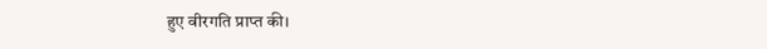हुए वीरगति प्राप्त की।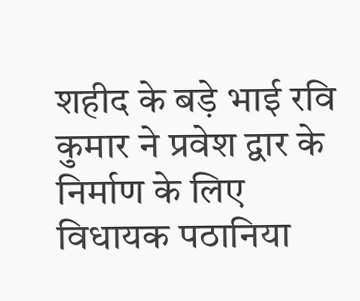शहीद के बड़े भाई रवि कुमार ने प्रवेश द्वार के निर्माण के लिए विधायक पठानिया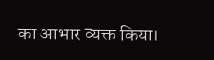का आभार व्यक्त किया।